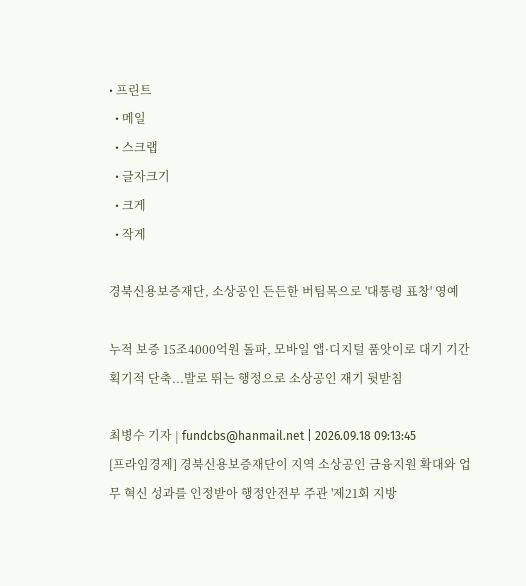• 프린트
  • 메일
  • 스크랩
  • 글자크기
  • 크게
  • 작게

경북신용보증재단, 소상공인 든든한 버팀목으로 '대통령 표창' 영예

누적 보증 15조4000억원 돌파, 모바일 앱·디지털 품앗이로 대기 기간 획기적 단축...발로 뛰는 행정으로 소상공인 재기 뒷받침

최병수 기자 | fundcbs@hanmail.net | 2026.09.18 09:13:45
[프라임경제] 경북신용보증재단이 지역 소상공인 금융지원 확대와 업무 혁신 성과를 인정받아 행정안전부 주관 '제21회 지방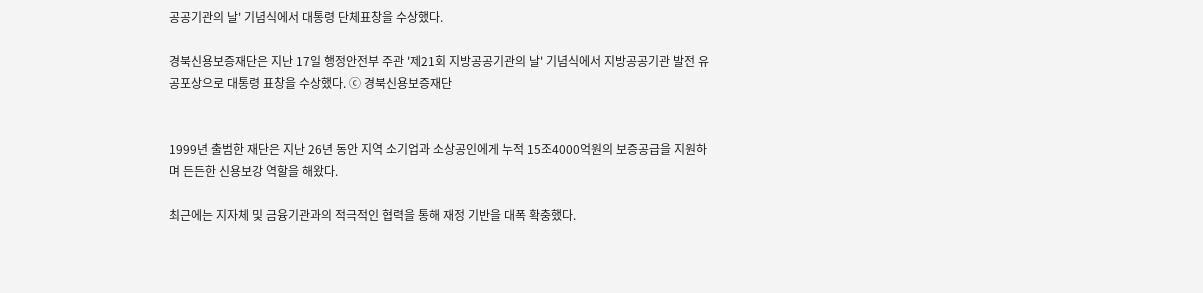공공기관의 날' 기념식에서 대통령 단체표창을 수상했다.

경북신용보증재단은 지난 17일 행정안전부 주관 '제21회 지방공공기관의 날' 기념식에서 지방공공기관 발전 유공포상으로 대통령 표창을 수상했다. ⓒ 경북신용보증재단


1999년 출범한 재단은 지난 26년 동안 지역 소기업과 소상공인에게 누적 15조4000억원의 보증공급을 지원하며 든든한 신용보강 역할을 해왔다.

최근에는 지자체 및 금융기관과의 적극적인 협력을 통해 재정 기반을 대폭 확충했다.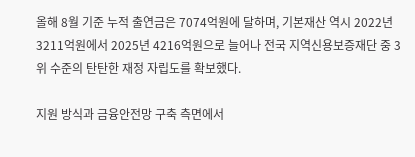올해 8월 기준 누적 출연금은 7074억원에 달하며, 기본재산 역시 2022년 3211억원에서 2025년 4216억원으로 늘어나 전국 지역신용보증재단 중 3위 수준의 탄탄한 재정 자립도를 확보했다.

지원 방식과 금융안전망 구축 측면에서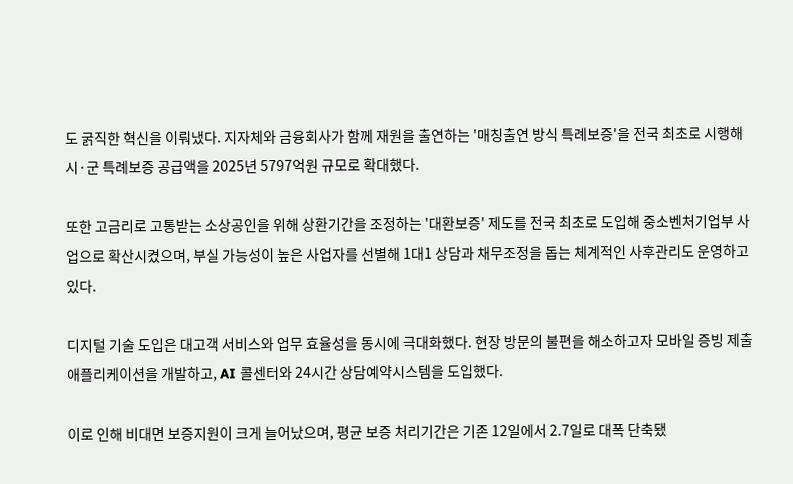도 굵직한 혁신을 이뤄냈다. 지자체와 금융회사가 함께 재원을 출연하는 '매칭출연 방식 특례보증'을 전국 최초로 시행해 시·군 특례보증 공급액을 2025년 5797억원 규모로 확대했다.

또한 고금리로 고통받는 소상공인을 위해 상환기간을 조정하는 '대환보증' 제도를 전국 최초로 도입해 중소벤처기업부 사업으로 확산시켰으며, 부실 가능성이 높은 사업자를 선별해 1대1 상담과 채무조정을 돕는 체계적인 사후관리도 운영하고 있다.

디지털 기술 도입은 대고객 서비스와 업무 효율성을 동시에 극대화했다. 현장 방문의 불편을 해소하고자 모바일 증빙 제출 애플리케이션을 개발하고, AI 콜센터와 24시간 상담예약시스템을 도입했다.

이로 인해 비대면 보증지원이 크게 늘어났으며, 평균 보증 처리기간은 기존 12일에서 2.7일로 대폭 단축됐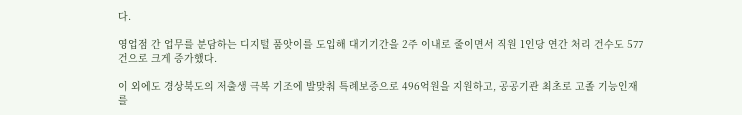다.

영업점 간 업무를 분담하는 디지털 품앗이를 도입해 대기기간을 2주 이내로 줄이면서 직원 1인당 연간 처리 건수도 577건으로 크게 증가했다.

이 외에도 경상북도의 저출생 극복 기조에 발맞춰 특례보증으로 496억원을 지원하고, 공공기관 최초로 고졸 기능인재를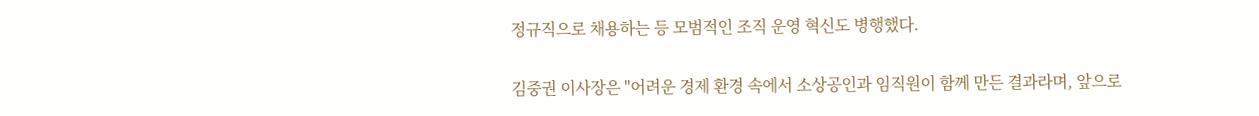정규직으로 채용하는 등 모범적인 조직 운영 혁신도 병행했다.

김중권 이사장은 "어려운 경제 환경 속에서 소상공인과 임직원이 함께 만든 결과라며, 앞으로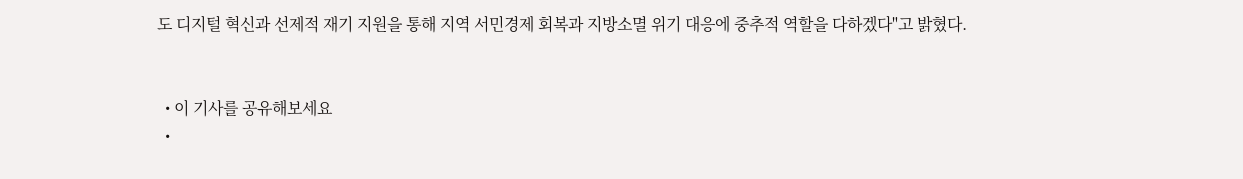도 디지털 혁신과 선제적 재기 지원을 통해 지역 서민경제 회복과 지방소멸 위기 대응에 중추적 역할을 다하겠다"고 밝혔다.


  • 이 기사를 공유해보세요
  •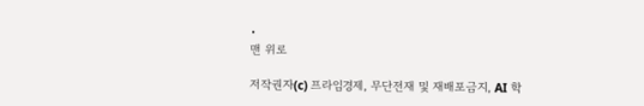•
맨 위로

저작권자(c) 프라임경제, 무단전재 및 재배포금지, AI 학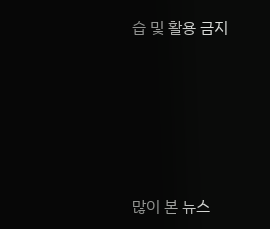습 및 활용 금지






많이 본 뉴스